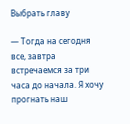Выбрать главу

— Тогда на сегодня все, завтра встречаемся за три часа до начала. Я хочу прогнать наш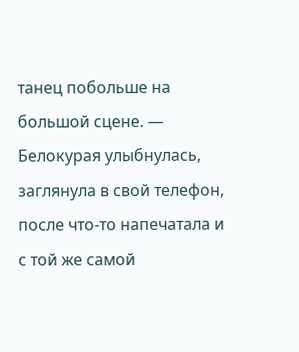танец побольше на большой сцене. — Белокурая улыбнулась, заглянула в свой телефон, после что-то напечатала и с той же самой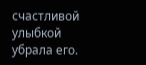счастливой улыбкой убрала его.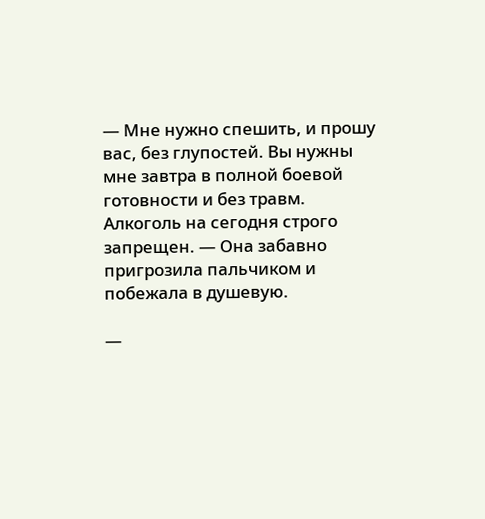— Мне нужно спешить, и прошу вас, без глупостей. Вы нужны мне завтра в полной боевой готовности и без травм. Алкоголь на сегодня строго запрещен. — Она забавно пригрозила пальчиком и побежала в душевую.

—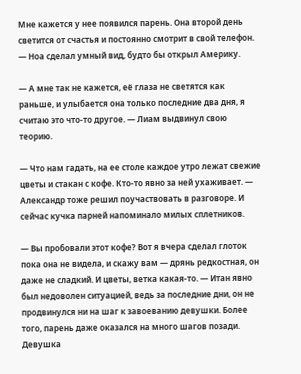Мне кажется у нее появился парень. Она второй день светится от счастья и постоянно смотрит в свой телефон. — Ноа сделал умный вид, будто бы открыл Америку.

— А мне так не кажется, её глаза не светятся как раньше, и улыбается она только последние два дня, я считаю это что-то другое. — Лиам выдвинул свою теорию.

— Что нам гадать, на ее столе каждое утро лежат свежие цветы и стакан с кофе. Кто-то явно за ней ухаживает. — Александр тоже решил поучаствовать в разговоре. И сейчас кучка парней напоминало милых сплетников.

— Вы пробовали этот кофе? Вот я вчера сделал глоток пока она не видела, и скажу вам — дрянь редкостная, он даже не сладкий. И цветы, ветка какая-то. — Итан явно был недоволен ситуацией, ведь за последние дни, он не продвинулся ни на шаг к завоеванию девушки. Более того, парень даже оказался на много шагов позади. Девушка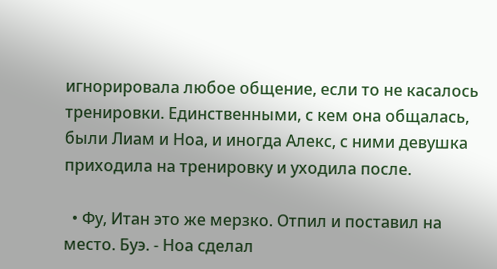игнорировала любое общение, если то не касалось тренировки. Единственными, с кем она общалась, были Лиам и Ноа, и иногда Алекс, с ними девушка приходила на тренировку и уходила после.

  • Фу, Итан это же мерзко. Отпил и поставил на место. Буэ. - Ноа сделал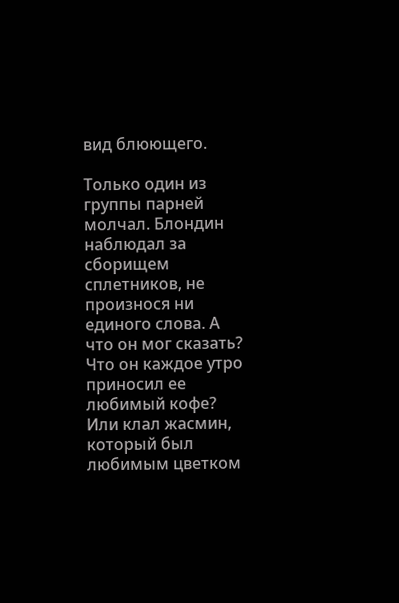вид блюющего.

Только один из группы парней молчал. Блондин наблюдал за сборищем сплетников, не произнося ни единого слова. А что он мог сказать? Что он каждое утро приносил ее любимый кофе? Или клал жасмин, который был любимым цветком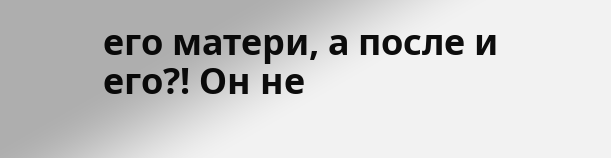его матери, а после и его?! Он не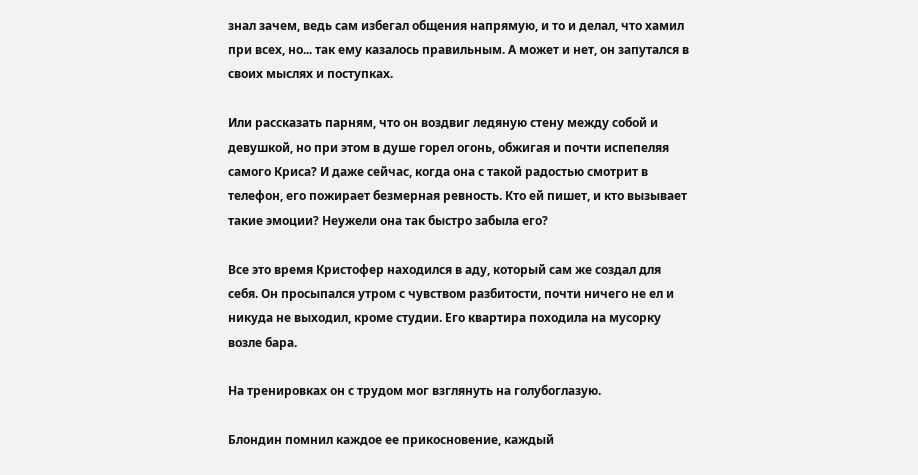знал зачем, ведь сам избегал общения напрямую, и то и делал, что хамил при всех, но... так ему казалось правильным. А может и нет, он запутался в своих мыслях и поступках.

Или рассказать парням, что он воздвиг ледяную стену между собой и девушкой, но при этом в душе горел огонь, обжигая и почти испепеляя самого Криса? И даже сейчас, когда она с такой радостью смотрит в телефон, его пожирает безмерная ревность. Кто ей пишет, и кто вызывает такие эмоции? Неужели она так быстро забыла его?

Все это время Кристофер находился в аду, который сам же создал для себя. Он просыпался утром с чувством разбитости, почти ничего не ел и никуда не выходил, кроме студии. Его квартира походила на мусорку возле бара.

На тренировках он с трудом мог взглянуть на голубоглазую.

Блондин помнил каждое ее прикосновение, каждый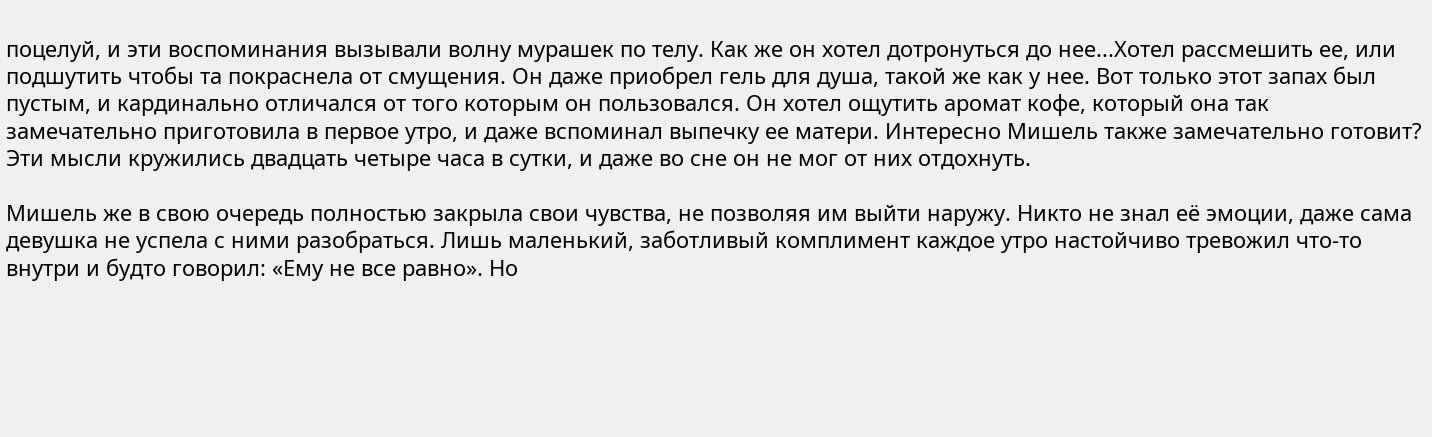поцелуй, и эти воспоминания вызывали волну мурашек по телу. Как же он хотел дотронуться до нее...Хотел рассмешить ее, или подшутить чтобы та покраснела от смущения. Он даже приобрел гель для душа, такой же как у нее. Вот только этот запах был пустым, и кардинально отличался от того которым он пользовался. Он хотел ощутить аромат кофе, который она так замечательно приготовила в первое утро, и даже вспоминал выпечку ее матери. Интересно Мишель также замечательно готовит? Эти мысли кружились двадцать четыре часа в сутки, и даже во сне он не мог от них отдохнуть.

Мишель же в свою очередь полностью закрыла свои чувства, не позволяя им выйти наружу. Никто не знал её эмоции, даже сама девушка не успела с ними разобраться. Лишь маленький, заботливый комплимент каждое утро настойчиво тревожил что-то внутри и будто говорил: «Ему не все равно». Но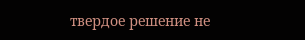твердое решение не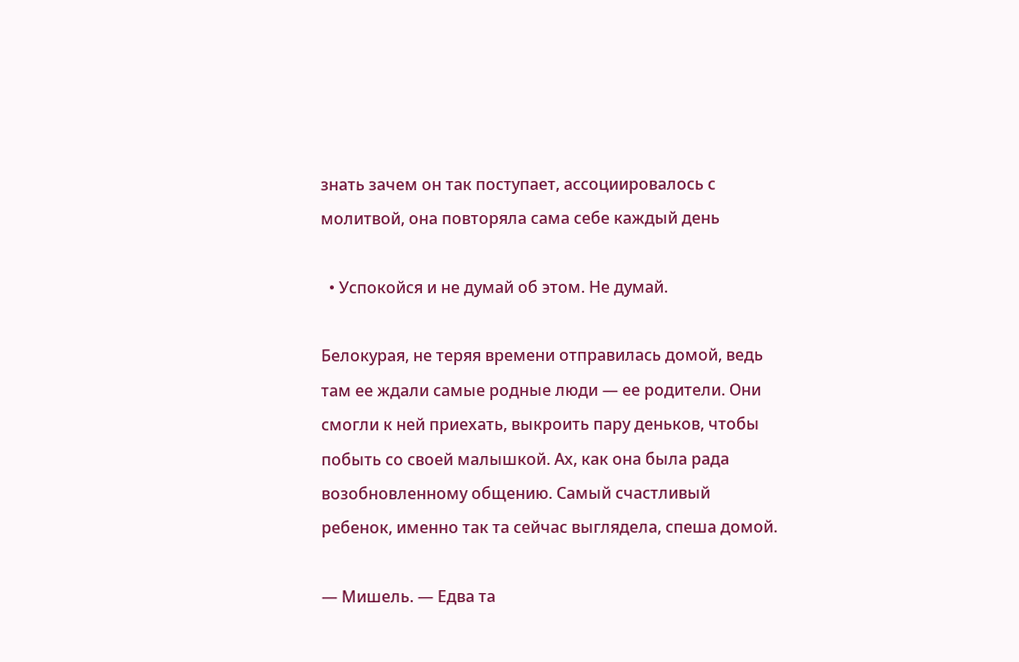знать зачем он так поступает, ассоциировалось с молитвой, она повторяла сама себе каждый день

  • Успокойся и не думай об этом. Не думай.

Белокурая, не теряя времени отправилась домой, ведь там ее ждали самые родные люди — ее родители. Они смогли к ней приехать, выкроить пару деньков, чтобы побыть со своей малышкой. Ах, как она была рада возобновленному общению. Самый счастливый ребенок, именно так та сейчас выглядела, спеша домой.

— Мишель. — Едва та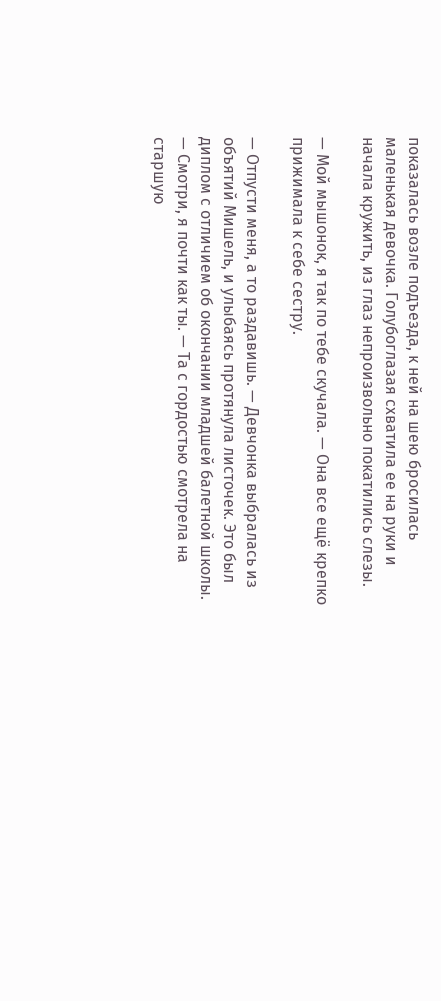показалась возле подъезда, к ней на шею бросилась маленькая девочка. Голубоглазая схватила ее на руки и начала кружить, из глаз непроизвольно покатились слезы.

— Мой мышонок, я так по тебе скучала. — Она все ещё крепко прижимала к себе сестру.

— Отпусти меня, а то раздавишь. — Девчонка выбралась из объятий Мишель, и улыбаясь протянула листочек. Это был диплом с отличием об окончании младшей балетной школы. — Смотри, я почти как ты. — Та с гордостью смотрела на старшую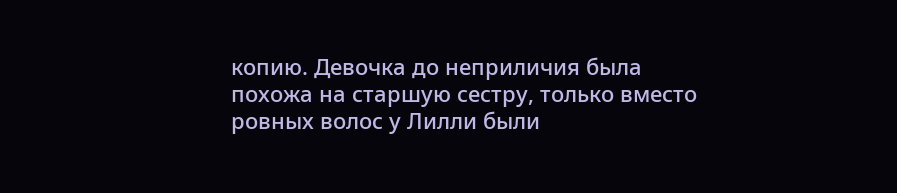копию. Девочка до неприличия была похожа на старшую сестру, только вместо ровных волос у Лилли были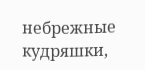небрежные кудряшки,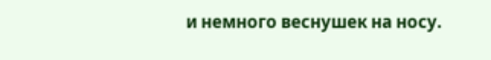и немного веснушек на носу.